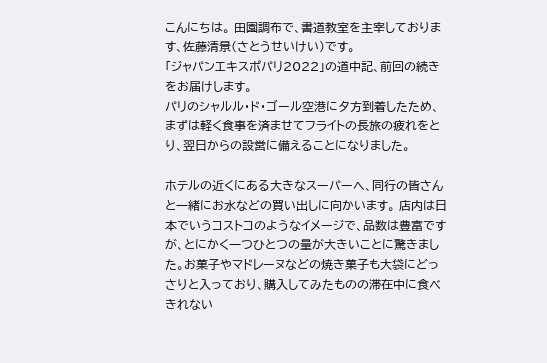こんにちは。 田園調布で、書道教室を主宰しております、佐藤清景(さとうせいけい)です。
「ジャパンエキスポパリ2022」の道中記、前回の続きをお届けします。
パリのシャルル・ド・ゴール空港に夕方到着したため、まずは軽く食事を済ませてフライトの長旅の疲れをとり、翌日からの設営に備えることになりました。

ホテルの近くにある大きなスーパーへ、同行の皆さんと一緒にお水などの買い出しに向かいます。 店内は日本でいうコストコのようなイメージで、品数は豊富ですが、とにかく一つひとつの量が大きいことに驚きました。お菓子やマドレーヌなどの焼き菓子も大袋にどっさりと入っており、購入してみたものの滞在中に食べきれない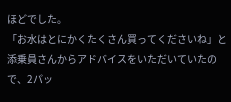ほどでした。
「お水はとにかくたくさん買ってくださいね」と添乗員さんからアドバイスをいただいていたので、2パッ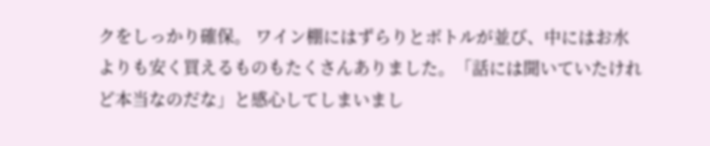クをしっかり確保。 ワイン棚にはずらりとボトルが並び、中にはお水よりも安く買えるものもたくさんありました。「話には聞いていたけれど本当なのだな」と感心してしまいまし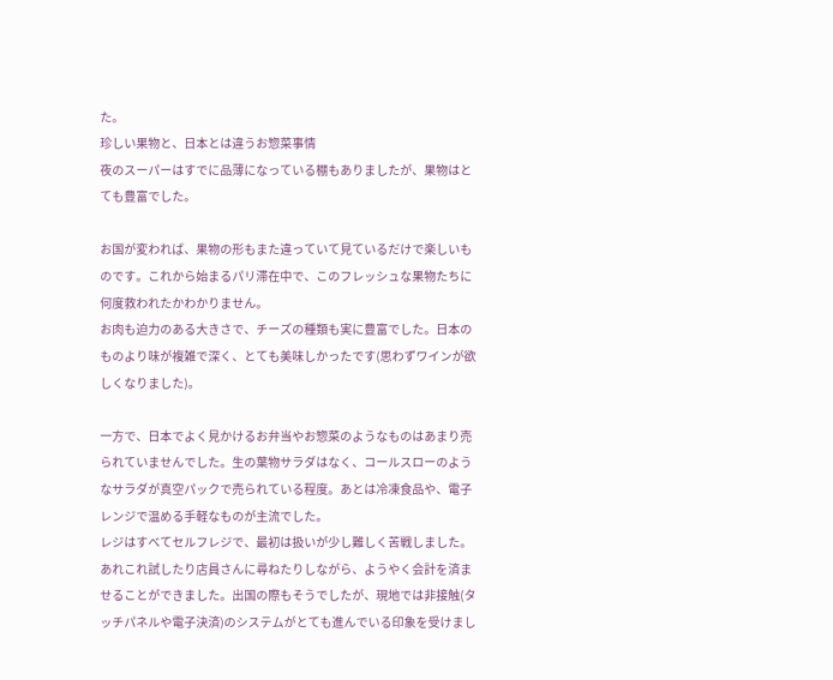た。
珍しい果物と、日本とは違うお惣菜事情
夜のスーパーはすでに品薄になっている棚もありましたが、果物はとても豊富でした。

お国が変われば、果物の形もまた違っていて見ているだけで楽しいものです。これから始まるパリ滞在中で、このフレッシュな果物たちに何度救われたかわかりません。
お肉も迫力のある大きさで、チーズの種類も実に豊富でした。日本のものより味が複雑で深く、とても美味しかったです(思わずワインが欲しくなりました)。

一方で、日本でよく見かけるお弁当やお惣菜のようなものはあまり売られていませんでした。生の葉物サラダはなく、コールスローのようなサラダが真空パックで売られている程度。あとは冷凍食品や、電子レンジで温める手軽なものが主流でした。
レジはすべてセルフレジで、最初は扱いが少し難しく苦戦しました。あれこれ試したり店員さんに尋ねたりしながら、ようやく会計を済ませることができました。出国の際もそうでしたが、現地では非接触(タッチパネルや電子決済)のシステムがとても進んでいる印象を受けまし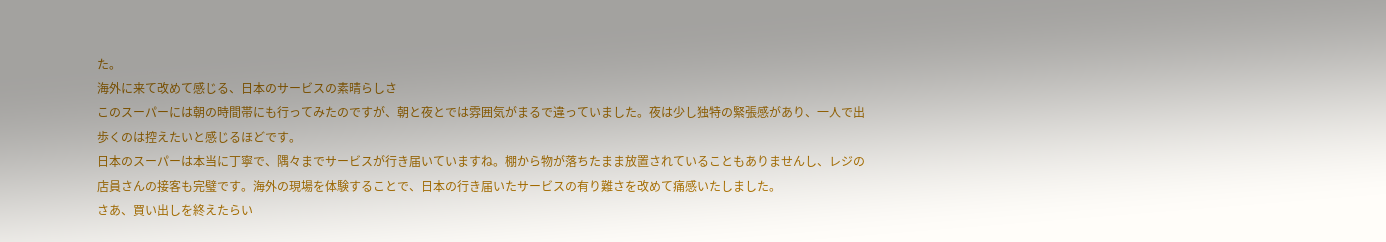た。
海外に来て改めて感じる、日本のサービスの素晴らしさ
このスーパーには朝の時間帯にも行ってみたのですが、朝と夜とでは雰囲気がまるで違っていました。夜は少し独特の緊張感があり、一人で出歩くのは控えたいと感じるほどです。
日本のスーパーは本当に丁寧で、隅々までサービスが行き届いていますね。棚から物が落ちたまま放置されていることもありませんし、レジの店員さんの接客も完璧です。海外の現場を体験することで、日本の行き届いたサービスの有り難さを改めて痛感いたしました。
さあ、買い出しを終えたらい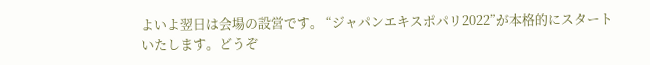よいよ翌日は会場の設営です。 “ジャパンエキスポパリ2022”が本格的にスタートいたします。どうぞ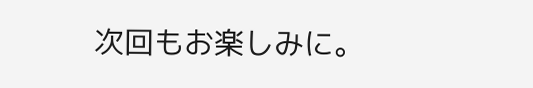次回もお楽しみに。